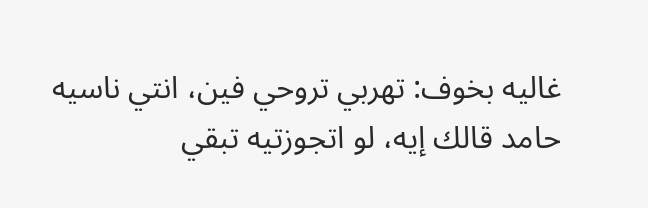غاليه بخوف: تهربي تروحي فين، انتي ناسيه حامد قالك إيه، لو اتجوزتيه تبقي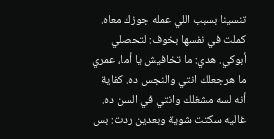تنسينا بسبب اللي عمله جوزك معاه. كملت في نفسها بخوف: لتحصلي أبوكي. هدي: ما تخافيش يا أما، عمري ما هرجعلك انتي والنجس ده. كفاية أنه لسه مشغلك وانتي في السن ده. غاليه سكتت شوية وبعدين ردت: بس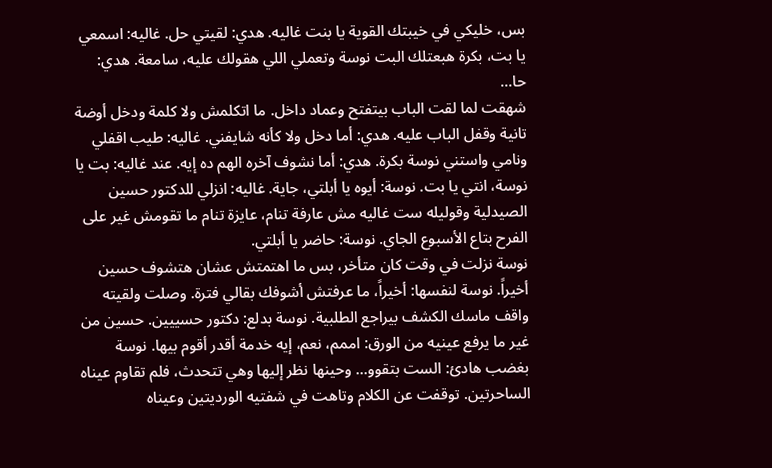بس، خليكي في خيبتك القوية يا بنت غاليه. هدي: لقيتي حل. غاليه: اسمعي يا بت، بكرة هبعتلك البت نوسة وتعملي اللي هقولك عليه، سامعة. هدي: حا...
شهقت لما لقت الباب بيتفتح وعماد داخل. ما اتكلمش ولا كلمة ودخل أوضة تانية وقفل الباب عليه. هدي: أما دخل ولا كأنه شايفني. غاليه: طيب اقفلي ونامي واستني نوسة بكرة. هدي: أما نشوف آخره الهم ده إيه. عند غاليه: بت يا نوسة، انتي يا بت. نوسة: أيوه يا أبلتي، جاية. غاليه: انزلي للدكتور حسين الصيدلية وقوليله ست غاليه مش عارفة تنام، عايزة تنام ما تقومش غير على الفرح بتاع الأسبوع الجاي. نوسة: حاضر يا أبلتي.
نوسة نزلت في وقت كان متأخر، بس ما اهتمتش عشان هتشوف حسين أخيراً. نوسة لنفسها: أخيراً، ما عرفتش أشوفك بقالي فترة. وصلت ولقيته واقف ماسك الكشف بيراجع الطلبية. نوسة بدلع: دكتور حسييين. حسين من غير ما يرفع عينيه من الورق: اممم، نعم، إيه خدمة أقدر أقوم بيها. نوسة بغضب هادئ: الست بتقوو... وحينها نظر إليها وهي تتحدث، فلم تقاوم عيناه الساحرتين. توقفت عن الكلام وتاهت في شفتيه الورديتين وعيناه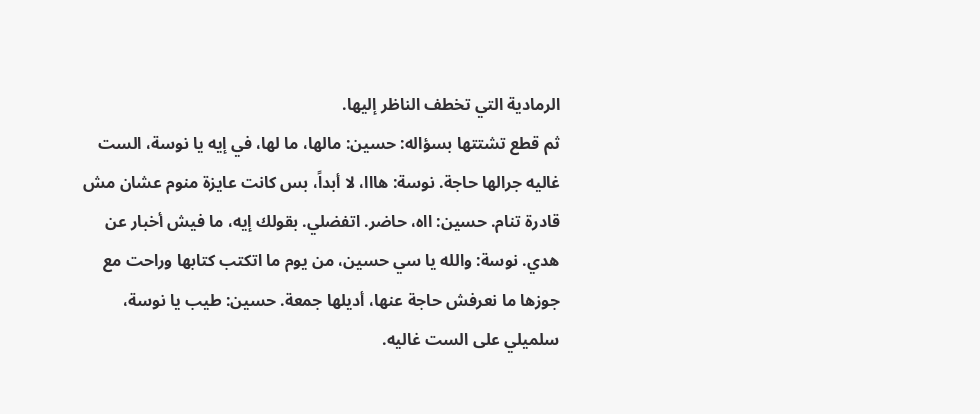الرمادية التي تخطف الناظر إليها.
ثم قطع تشتتها بسؤاله: حسين: مالها، ما لها، في إيه يا نوسة، الست غاليه جرالها حاجة. نوسة: هااا، لا أبداً، بس كانت عايزة منوم عشان مش قادرة تنام. حسين: ااه، حاضر. اتفضلي. بقولك إيه، ما فيش أخبار عن هدي. نوسة: والله يا سي حسين، من يوم ما اتكتب كتابها وراحت مع جوزها ما نعرفش حاجة عنها، أديلها جمعة. حسين: طيب يا نوسة، سلميلي على الست غاليه.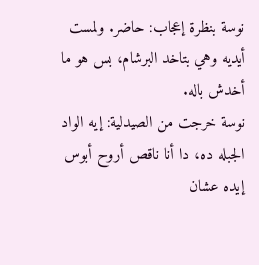نوسة بنظرة إعجاب: حاضر. ولمست أيديه وهي بتاخد البرشام، بس هو ما أخدش باله.
نوسة خرجت من الصيدلية: إيه الواد الجبله ده، دا أنا ناقص أروح أبوس إيده عشان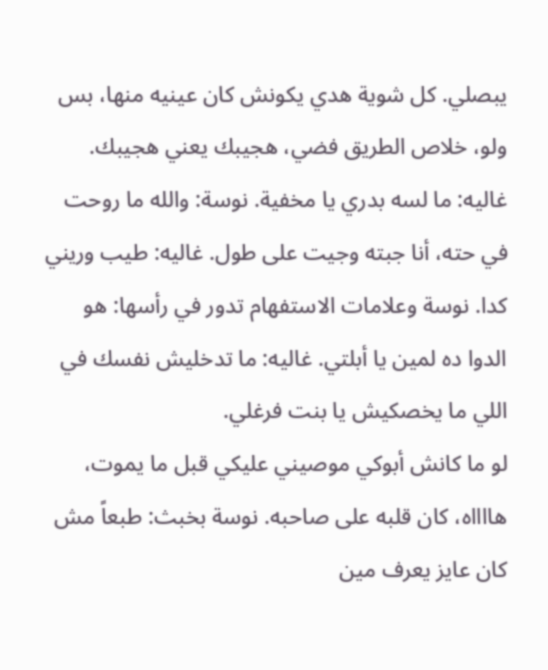يبصلي. كل شوية هدي يكونش كان عينيه منها، بس ولو، خلاص الطريق فضي، هجيبك يعني هجيبك. غاليه: ما لسه بدري يا مخفية. نوسة: والله ما روحت في حته، أنا جبته وجيت على طول. غاليه: طيب وريني كدا. نوسة وعلامات الاستفهام تدور في رأسها: هو الدوا ده لمين يا أبلتي. غاليه: ما تدخليش نفسك في اللي ما يخصكيش يا بنت فرغلي.
لو ما كانش أبوكي موصيني عليكي قبل ما يموت، هااااه، كان قلبه على صاحبه. نوسة بخبث: طبعاً مش كان عايز يعرف مين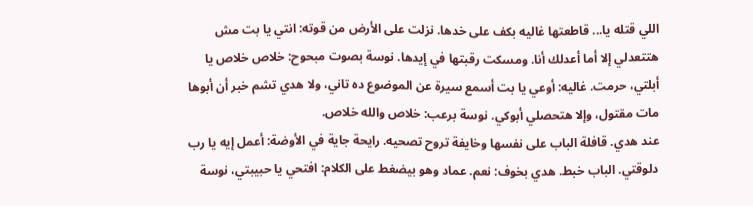اللي قتله يا... قاطعتها غاليه بكف على خدها. نزلت على الأرض من قوته: انتي يا بت مش هتتعدلي إلا أما أعدلك أنا. ومسكت رقبتها في إيدها. نوسة بصوت مبحوح: خلاص خلاص يا أبلتي، حرمت. غاليه: أوعي يا بت أسمع سيرة عن الموضوع ده تاني، ولا هدي تشم خبر أن أبوها مات مقتول، وإلا هتحصلي أبوكي. نوسة برعب: خلاص والله خلاص.
عند هدي. قافلة الباب على نفسها وخايفة تروح تصحيه. رايحة جاية في الأوضة: أعمل إيه يا رب دلوقتي. الباب خبط. هدي بخوف: نعم. عماد وهو بيضغط على الكلام: افتحي يا حبيبتي، نوسة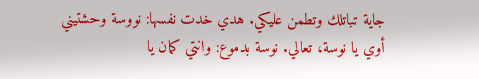جاية تباتلك وتطمن عليكي. هدي خدت نفسها: نووسة وحشتيني أوي يا نوسة، تعالي. نوسة بدموع: وانتي كمان يا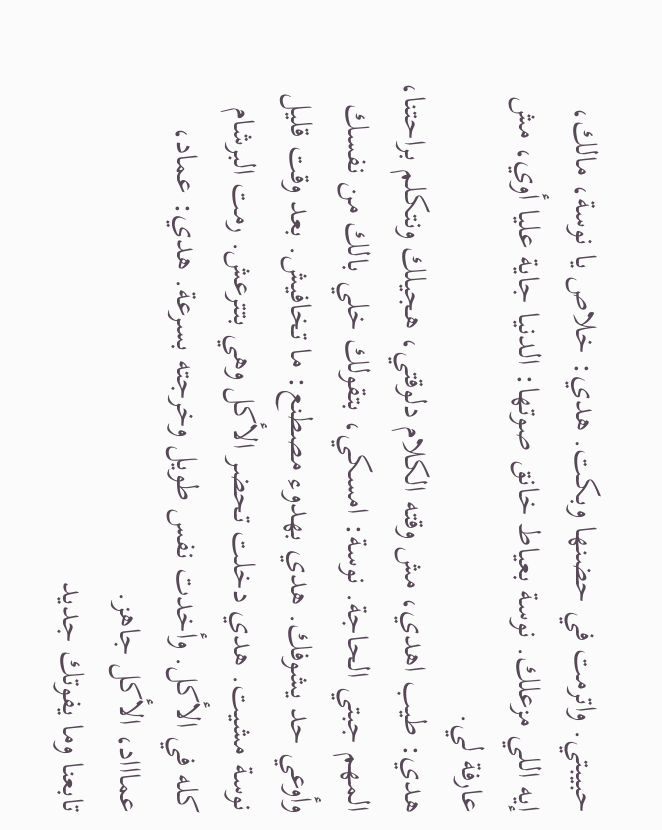حبيبتي. واترمت في حضنها وبكت. هدي: خلاص يا نوسة، مالك، إيه اللي مزعلك. نوسة بعياط خانق صوتها: الدنيا جاية عليا أوي، مش عارفة لي.
هدي: طيب اهدي، مش وقته الكلام دلوقتي، هجيلك ونتكلم براحتنا، المهم جبتي الحاجة. نوسة: امسكي، بتقولك خلي بالك من نفسك وأوعي حد يشوفك. هدي بهدوء مصطنع: ما تخافيش. بعد وقت قليل نوسة مشيت. هدي دخلت تحضر الأكل وهي بتترعش. رمت البرشام كله في الأكل. وأخدت نفس طويل وخرجته بسرعة. هدي: عماد، عماااد، الأكل جاهز.
تابعنا وما يفوتك جديد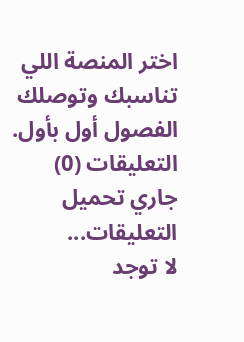اختر المنصة اللي تناسبك وتوصلك الفصول أول بأول.
التعليقات (0)
جاري تحميل التعليقات...
لا توجد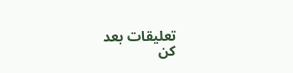تعليقات بعد
كن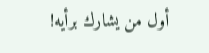أول من يشارك برأيه!